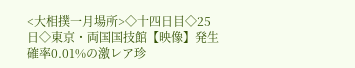<大相撲一月場所>◇十四日目◇25日◇東京・両国国技館【映像】発生確率0.01%の激レア珍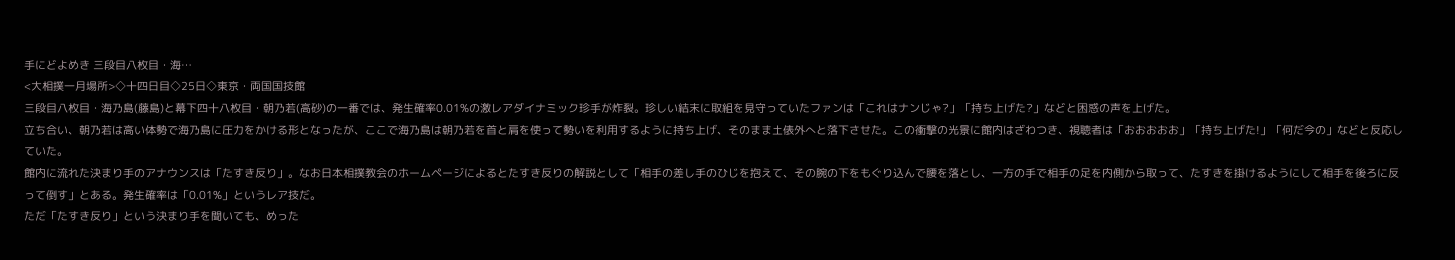手にどよめき 三段目八枚目・海…
<大相撲一月場所>◇十四日目◇25日◇東京・両国国技館
三段目八枚目・海乃島(藤島)と幕下四十八枚目・朝乃若(高砂)の一番では、発生確率0.01%の激レアダイナミック珍手が炸裂。珍しい結末に取組を見守っていたファンは「これはナンじゃ?」「持ち上げた?」などと困惑の声を上げた。
立ち合い、朝乃若は高い体勢で海乃島に圧力をかける形となったが、ここで海乃島は朝乃若を首と肩を使って勢いを利用するように持ち上げ、そのまま土俵外へと落下させた。この衝撃の光景に館内はざわつき、視聴者は「おおおおお」「持ち上げた!」「何だ今の」などと反応していた。
館内に流れた決まり手のアナウンスは「たすき反り」。なお日本相撲教会のホームページによるとたすき反りの解説として「相手の差し手のひじを抱えて、その腕の下をもぐり込んで腰を落とし、一方の手で相手の足を内側から取って、たすきを掛けるようにして相手を後ろに反って倒す」とある。発生確率は「0.01%」というレア技だ。
ただ「たすき反り」という決まり手を聞いても、めった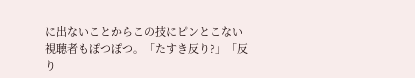に出ないことからこの技にピンとこない視聴者もぽつぽつ。「たすき反り?」「反り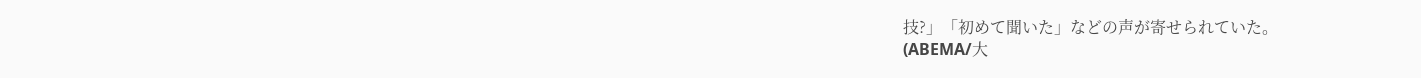技?」「初めて聞いた」などの声が寄せられていた。
(ABEMA/大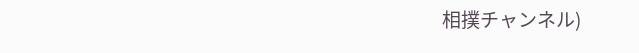相撲チャンネル)